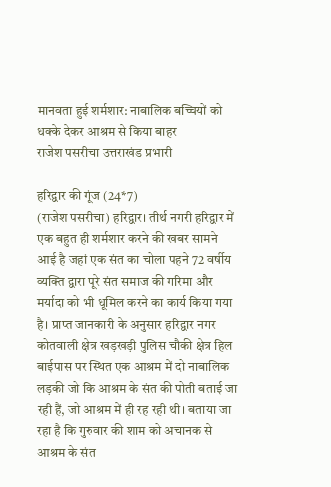मानवता हुई शर्मशार: नाबालिक बच्चियों को धक्के देकर आश्रम से किया बाहर
राजेश पसरीचा उत्तराखंड प्रभारी

हरिद्वार की गूंज (24*7)
(राजेश पसरीचा) हरिद्वार। तीर्थ नगरी हरिद्वार में एक बहुत ही शर्मशार करने की खबर सामने आई है जहां एक संत का चोला पहने 72 वर्षीय व्यक्ति द्वारा पूरे संत समाज की गरिमा और मर्यादा को भी धूमिल करने का कार्य किया गया है। प्राप्त जानकारी के अनुसार हरिद्वार नगर कोतवाली क्षेत्र खड़खड़ी पुलिस चौकी क्षेत्र हिल बाईपास पर स्थित एक आश्रम में दो नाबालिक लड़की जो कि आश्रम के संत की पोती बताई जा रही हैं, जो आश्रम में ही रह रही थी। बताया जा रहा है कि गुरुवार की शाम को अचानक से आश्रम के संत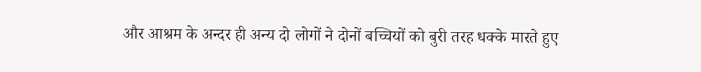और आश्रम के अन्दर ही अन्य दो लोगों ने दोनों बच्चियों को बुरी तरह धक्के मारते हुए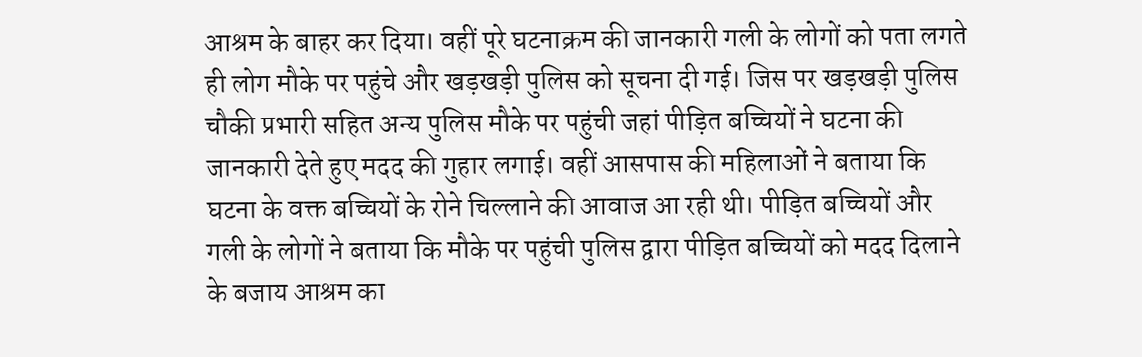आश्रम के बाहर कर दिया। वहीं पूरे घटनाक्रम की जानकारी गली के लोगों को पता लगते ही लोग मौके पर पहुंचे और खड़खड़ी पुलिस को सूचना दी गई। जिस पर खड़खड़ी पुलिस चौकी प्रभारी सहित अन्य पुलिस मौके पर पहुंची जहां पीड़ित बच्चियों ने घटना की जानकारी देते हुए मदद की गुहार लगाई। वहीं आसपास की महिलाओं ने बताया कि घटना के वक्त बच्चियों के रोने चिल्लाने की आवाज आ रही थी। पीड़ित बच्चियों और गली के लोगों ने बताया कि मौके पर पहुंची पुलिस द्वारा पीड़ित बच्चियों को मदद दिलाने के बजाय आश्रम का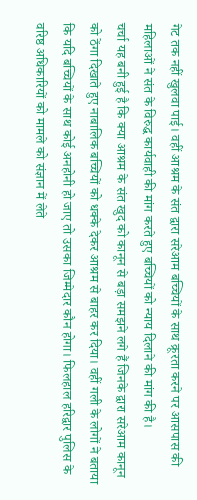गेट तक नहीं खुलवा पाई। वहीं आश्रम के संत द्वारा सरेआम बच्चियों के साथ क्रूरता करने पर आसपास की महिलाओं ने संत के विरुद्ध कार्यवाही की मांग करते हुए बच्चियों को न्याय दिलाने की मांग की है।
चर्चा यह बनी हुई है कि क्या आश्रम के संत खुद को कानून से बड़ा समझने लगे हैं जिनके द्वारा सरेआम कानून को ठेंगा दिखाते हुए नाबालिक बच्चियों को धक्के देकर आश्रम से बाहर कर दिया। वहीं गली के लोगों ने बताया कि यदि बच्चियों के साथ कोई अनहोनी हो जाए तो उसका जिम्मेदार कौन होगा। फिलहाल हरिद्वार पुलिस के वरिष्ठ अधिकारियों को मामले को संज्ञान में लेते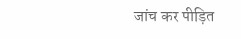जांच कर पीड़ित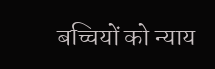बच्चियों को न्याय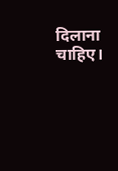दिलाना चाहिए।